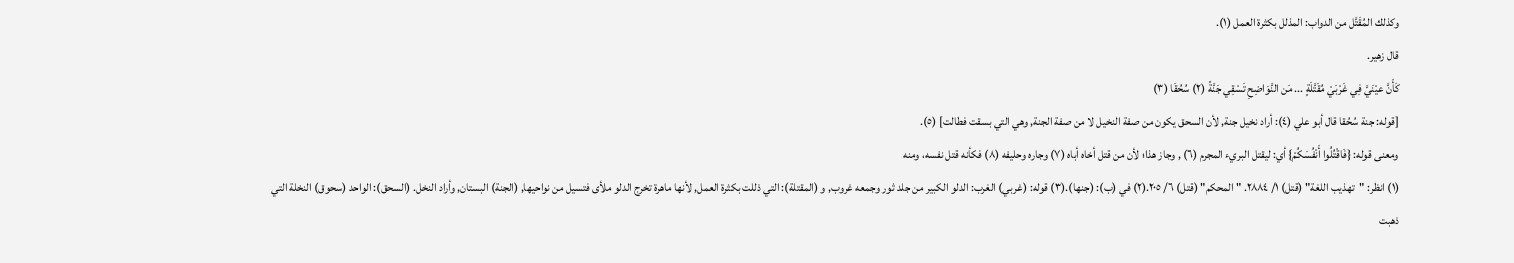وكذلك المُقَتَّل من الدواب: المذلل بكثرة العمل (١).
قال زهير.
كَأَنَّ عيْنَيَّ فِي غَرْبَيْ مُقَتَّلَةٍ ... مَن النَّوَاضِحِ تَسْقِي جَنَّةً (٢) سُحُقَا (٣)
[قوله: جنة سُحُقا قال أبو علي (٤): أراد نخيل جنة, لأن السحق يكون من صفة النخيل لا من صفة الجنة, وهي التي بسقت فطالت] (٥).
ومعنى قوله: {فَاقْتُلُوا أَنْفُسَكُمْ} أي: ليقتل البريء المجرم (٦) , وجاز هذا؛ لأن من قتل أخاه أباه (٧) وجاره وحليفه (٨) فكأنه قتل نفسه، ومنه
(١) انظر: "تهذيب اللغة" (قتل) ١/ ٢٨٨٤. "المحكم" (قتل) ٦/ ٢٠٥.(٢) في (ب): (جنها).(٣) قوله: (غربي) الغرب: الدلو الكبير من جلد ثور وجمعه غروب, و (المقتلة): التي ذللت بكثرة العمل, لأنها ماهرة تخرج الدلو ملأى فتسيل من نواحيها, (الجنة) البستان, وأراد النخل. (السحق): الواحد (سحوق) النخلة التي ذهبت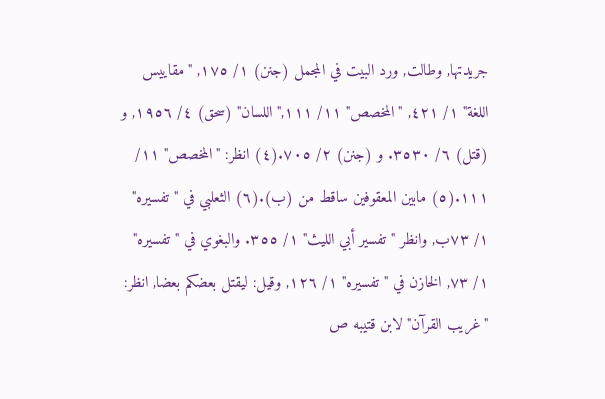جريدتها, وطالت, ورد البيت في المجمل (جنن) ١/ ١٧٥, "مقاييس اللغة" ١/ ٤٢١, "المخصص" ١١/ ١١١,"اللسان" (سحق) ٤/ ١٩٥٦, و (قتل) ٦/ ٣٥٣٠. و (جنن) ٢/ ٧٠٥.(٤) انظر: "المخصص" ١١/ ١١١.(٥) مابين المعقوفين ساقط من (ب).(٦) الثعلبي في "تفسيره" ١/ ٧٣ب, وانظر "تفسير أبي الليث" ١/ ٣٥٥. والبغوي في "تفسيره" ١/ ٧٣, الخازن في "تفسيره" ١/ ١٢٦, وقيل: ليقتل بعضكم بعضا, انظر: "غريب القرآن" لابن قتيبه ص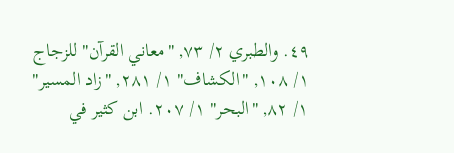٤٩. والطبري ٢/ ٧٣, "معاني القرآن" للزجاج ١/ ١٠٨, "الكشاف" ١/ ٢٨١, "زاد المسير" ١/ ٨٢, "البحر" ١/ ٢٠٧. ابن كثير في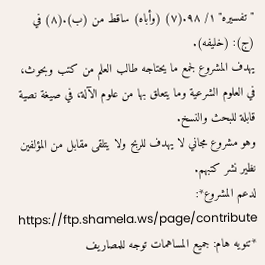"تفسيره" ١/ ٩٨.(٧) (وأباه) ساقط من (ب).(٨) في (ج): (خليفه).
يهدف المشروع لجمع ما يحتاجه طالب العلم من كتب وبحوث، في العلوم الشرعية وما يتعلق بها من علوم الآلة، في صيغة نصية قابلة للبحث والنسخ.
وهو مشروع مجاني لا يهدف للربح ولا يتلقى مقابل من المؤلفين نظير نشر كتبهم.
لدعم المشروع*: https://ftp.shamela.ws/page/contribute
*تنويه هام: جميع المساهمات توجه للمصاريف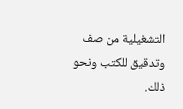التشغيلية من صف وتدقيق للكتب ونحو ذلك.